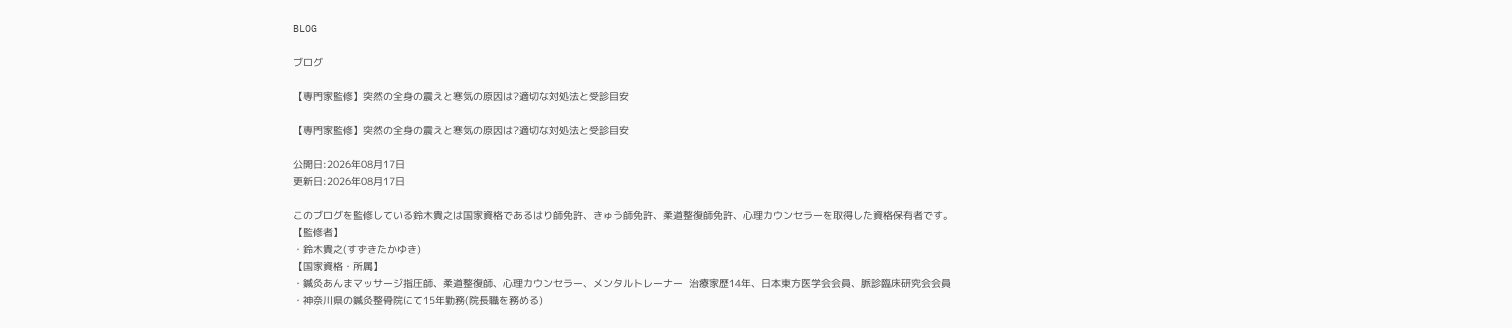BLOG

ブログ

【専門家監修】突然の全身の震えと寒気の原因は?適切な対処法と受診目安

【専門家監修】突然の全身の震えと寒気の原因は?適切な対処法と受診目安

公開日:2026年08月17日
更新日:2026年08月17日

このブログを監修している鈴木貴之は国家資格であるはり師免許、きゅう師免許、柔道整復師免許、心理カウンセラーを取得した資格保有者です。
【監修者】
・鈴木貴之(すずきたかゆき)
【国家資格・所属】
・鍼灸あんまマッサージ指圧師、柔道整復師、心理カウンセラー、メンタルトレーナー  治療家歴14年、日本東方医学会会員、脈診臨床研究会会員
・神奈川県の鍼灸整骨院にて15年勤務(院長職を務める)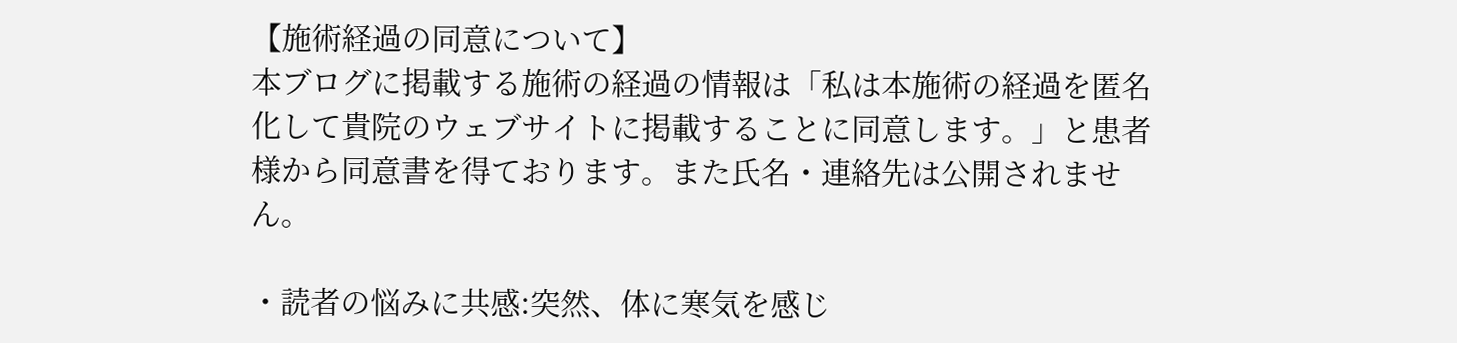【施術経過の同意について】
本ブログに掲載する施術の経過の情報は「私は本施術の経過を匿名化して貴院のウェブサイトに掲載することに同意します。」と患者様から同意書を得ております。また氏名・連絡先は公開されません。

・読者の悩みに共感:突然、体に寒気を感じ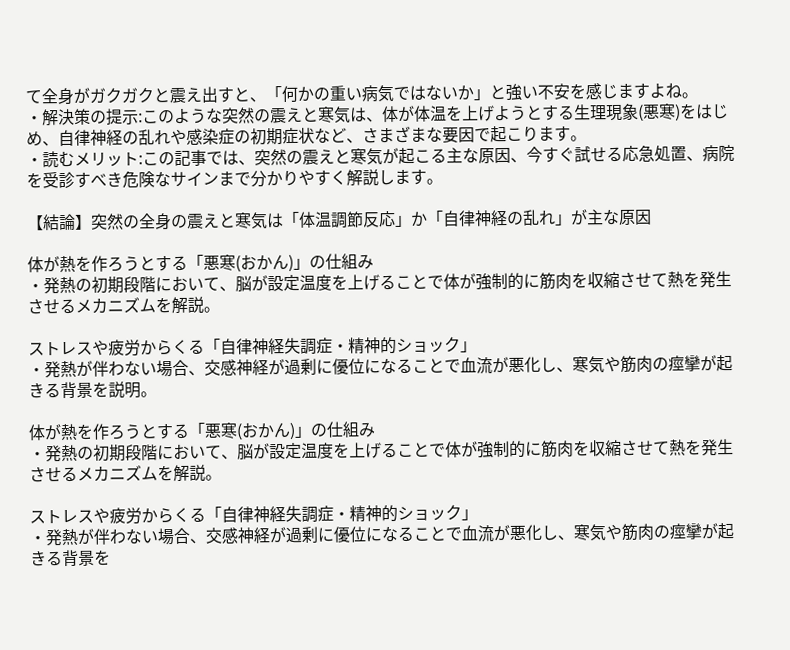て全身がガクガクと震え出すと、「何かの重い病気ではないか」と強い不安を感じますよね。
・解決策の提示:このような突然の震えと寒気は、体が体温を上げようとする生理現象(悪寒)をはじめ、自律神経の乱れや感染症の初期症状など、さまざまな要因で起こります。
・読むメリット:この記事では、突然の震えと寒気が起こる主な原因、今すぐ試せる応急処置、病院を受診すべき危険なサインまで分かりやすく解説します。

【結論】突然の全身の震えと寒気は「体温調節反応」か「自律神経の乱れ」が主な原因

体が熱を作ろうとする「悪寒(おかん)」の仕組み
・発熱の初期段階において、脳が設定温度を上げることで体が強制的に筋肉を収縮させて熱を発生させるメカニズムを解説。

ストレスや疲労からくる「自律神経失調症・精神的ショック」
・発熱が伴わない場合、交感神経が過剰に優位になることで血流が悪化し、寒気や筋肉の痙攣が起きる背景を説明。

体が熱を作ろうとする「悪寒(おかん)」の仕組み
・発熱の初期段階において、脳が設定温度を上げることで体が強制的に筋肉を収縮させて熱を発生させるメカニズムを解説。

ストレスや疲労からくる「自律神経失調症・精神的ショック」
・発熱が伴わない場合、交感神経が過剰に優位になることで血流が悪化し、寒気や筋肉の痙攣が起きる背景を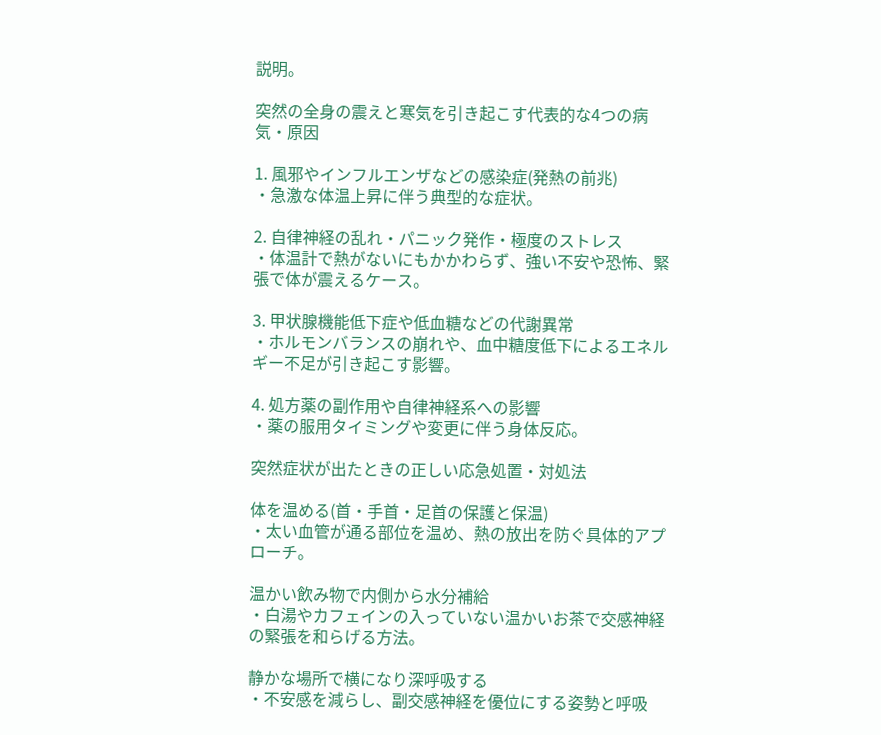説明。

突然の全身の震えと寒気を引き起こす代表的な4つの病気・原因

1. 風邪やインフルエンザなどの感染症(発熱の前兆)
・急激な体温上昇に伴う典型的な症状。

2. 自律神経の乱れ・パニック発作・極度のストレス
・体温計で熱がないにもかかわらず、強い不安や恐怖、緊張で体が震えるケース。

3. 甲状腺機能低下症や低血糖などの代謝異常
・ホルモンバランスの崩れや、血中糖度低下によるエネルギー不足が引き起こす影響。

4. 処方薬の副作用や自律神経系への影響
・薬の服用タイミングや変更に伴う身体反応。

突然症状が出たときの正しい応急処置・対処法

体を温める(首・手首・足首の保護と保温)
・太い血管が通る部位を温め、熱の放出を防ぐ具体的アプローチ。

温かい飲み物で内側から水分補給
・白湯やカフェインの入っていない温かいお茶で交感神経の緊張を和らげる方法。

静かな場所で横になり深呼吸する
・不安感を減らし、副交感神経を優位にする姿勢と呼吸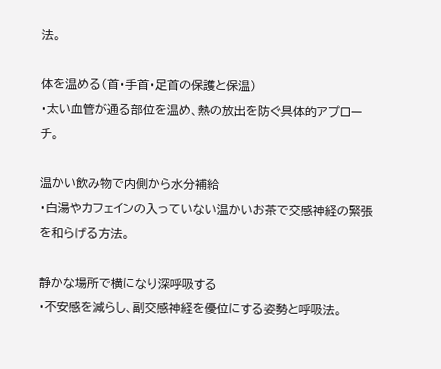法。

体を温める(首・手首・足首の保護と保温)
・太い血管が通る部位を温め、熱の放出を防ぐ具体的アプローチ。

温かい飲み物で内側から水分補給
・白湯やカフェインの入っていない温かいお茶で交感神経の緊張を和らげる方法。

静かな場所で横になり深呼吸する
・不安感を減らし、副交感神経を優位にする姿勢と呼吸法。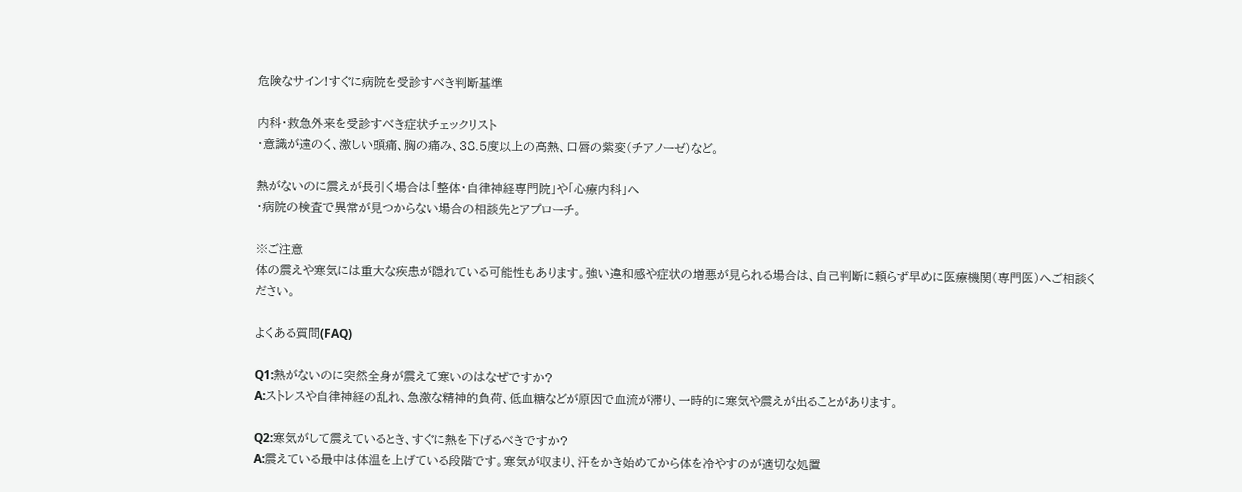危険なサイン!すぐに病院を受診すべき判断基準

内科・救急外来を受診すべき症状チェックリスト
・意識が遠のく、激しい頭痛、胸の痛み、38.5度以上の高熱、口唇の紫変(チアノーゼ)など。

熱がないのに震えが長引く場合は「整体・自律神経専門院」や「心療内科」へ
・病院の検査で異常が見つからない場合の相談先とアプローチ。

※ご注意
体の震えや寒気には重大な疾患が隠れている可能性もあります。強い違和感や症状の増悪が見られる場合は、自己判断に頼らず早めに医療機関(専門医)へご相談ください。

よくある質問(FAQ)

Q1:熱がないのに突然全身が震えて寒いのはなぜですか?
A:ストレスや自律神経の乱れ、急激な精神的負荷、低血糖などが原因で血流が滞り、一時的に寒気や震えが出ることがあります。

Q2:寒気がして震えているとき、すぐに熱を下げるべきですか?
A:震えている最中は体温を上げている段階です。寒気が収まり、汗をかき始めてから体を冷やすのが適切な処置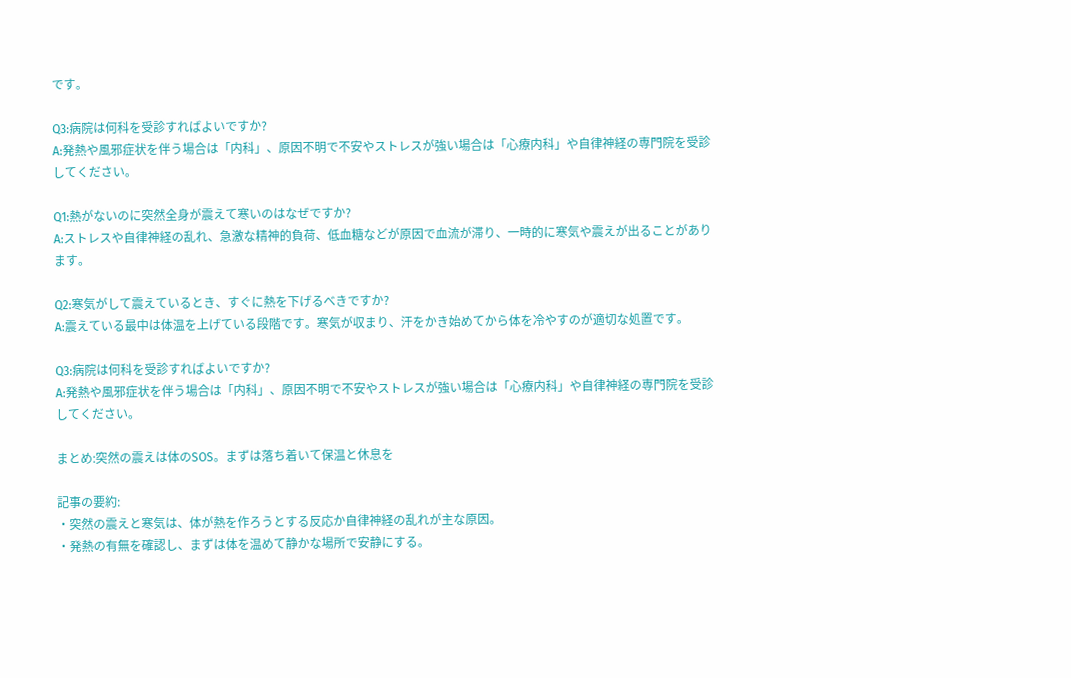です。

Q3:病院は何科を受診すればよいですか?
A:発熱や風邪症状を伴う場合は「内科」、原因不明で不安やストレスが強い場合は「心療内科」や自律神経の専門院を受診してください。

Q1:熱がないのに突然全身が震えて寒いのはなぜですか?
A:ストレスや自律神経の乱れ、急激な精神的負荷、低血糖などが原因で血流が滞り、一時的に寒気や震えが出ることがあります。

Q2:寒気がして震えているとき、すぐに熱を下げるべきですか?
A:震えている最中は体温を上げている段階です。寒気が収まり、汗をかき始めてから体を冷やすのが適切な処置です。

Q3:病院は何科を受診すればよいですか?
A:発熱や風邪症状を伴う場合は「内科」、原因不明で不安やストレスが強い場合は「心療内科」や自律神経の専門院を受診してください。

まとめ:突然の震えは体のSOS。まずは落ち着いて保温と休息を

記事の要約:
・突然の震えと寒気は、体が熱を作ろうとする反応か自律神経の乱れが主な原因。
・発熱の有無を確認し、まずは体を温めて静かな場所で安静にする。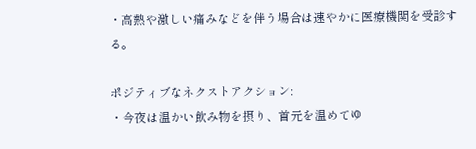・高熱や激しい痛みなどを伴う場合は速やかに医療機関を受診する。

ポジティブなネクストアクション:
・今夜は温かい飲み物を摂り、首元を温めてゆ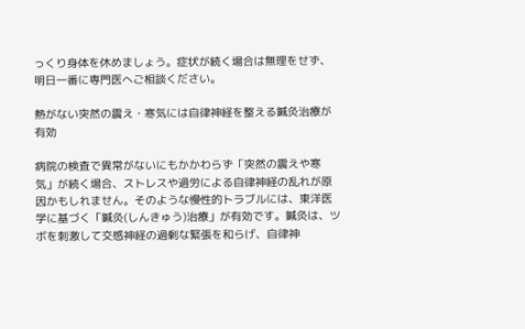っくり身体を休めましょう。症状が続く場合は無理をせず、明日一番に専門医へご相談ください。

熱がない突然の震え・寒気には自律神経を整える鍼灸治療が有効

病院の検査で異常がないにもかかわらず「突然の震えや寒気」が続く場合、ストレスや過労による自律神経の乱れが原因かもしれません。そのような慢性的トラブルには、東洋医学に基づく「鍼灸(しんきゅう)治療」が有効です。鍼灸は、ツボを刺激して交感神経の過剰な緊張を和らげ、自律神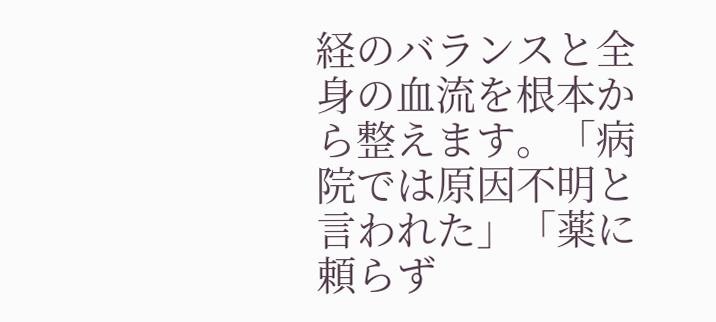経のバランスと全身の血流を根本から整えます。「病院では原因不明と言われた」「薬に頼らず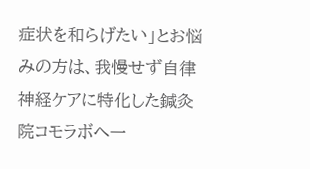症状を和らげたい」とお悩みの方は、我慢せず自律神経ケアに特化した鍼灸院コモラボへ一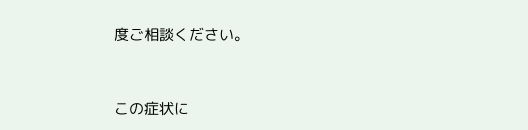度ご相談ください。



この症状に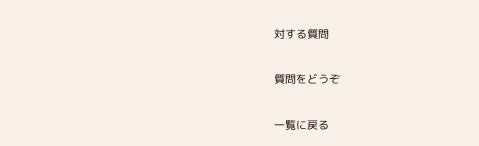対する質問

質問をどうぞ

一覧に戻る